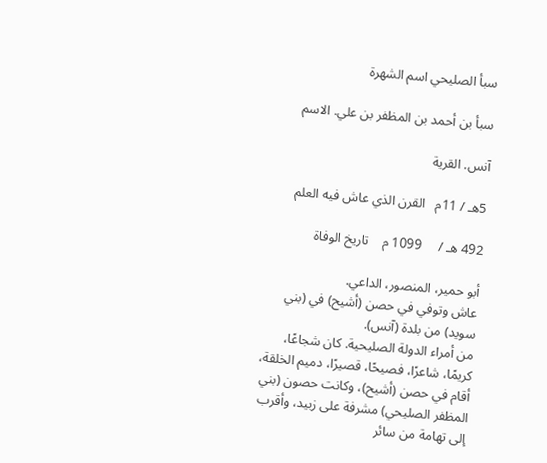سبأ الصليحي اسم الشهرة

سبأ بن أحمد بن المظفر بن علي. الاسم

آنس. القرية

5هـ / 11م   القرن الذي عاش فيه العلم

492 هـ /     1099 م    تاريخ الوفاة

أبو حمير، المنصور، الداعي.
عاش وتوفي في حصن (أشيح) في (بني سويد) من بلدة (آنس).
من أمراء الدولة الصليحية. كان شجاعًا، كريمًا، شاعرًا، فصيحًا، قصيرًا، دميم الخلقة، أقام في حصن (أشيح)، وكانت حصون (بني المظفر الصليحي) مشرفة على زبيد، وأقرب إلى تهامة من سائر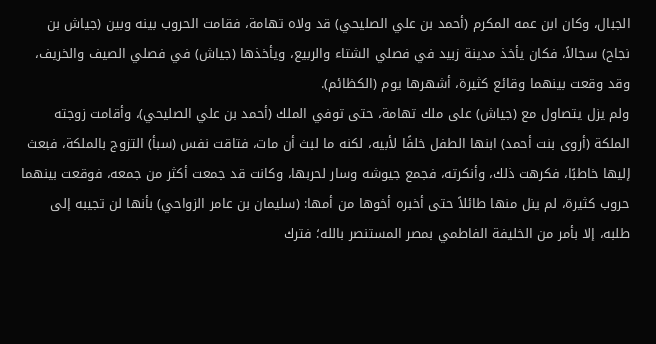الجبال، وكان ابن عمه المكرم (أحمد بن علي الصليحي) قد ولاه تهامة، فقامت الحروب بينه وبين (جياش بن نجاح) سجالاً، فكان يأخذ مدينة زبيد في فصلي الشتاء والربيع، ويأخذها (جياش) في فصلي الصيف والخريف، وقد وقعت بينهما وقائع كثيرة، أشهرها يوم (الكظائم).
ولم يزل يتصاول مع (جياش) على ملك تهامة، حتى توفي الملك (أحمد بن علي الصليحي)، وأقامت زوجته الملكة (أروى بنت أحمد) ابنها الطفل خلفًا لأبيه، لكنه ما لبث أن مات، فتاقت نفس (سبأ) التزوج بالملكة، فبعث إليها خاطبًا، فكرهت ذلك، وأنكرته، فجمع جيوشه وسار لحربها، وكانت قد جمعت أكثر من جمعه، فوقعت بينهما حروب كثيرة، لم ينل منها طائلاً حتى أخبره أخوها من أمها: (سليمان بن عامر الزواحي) بأنها لن تجيبه إلى طلبه، إلا بأمر من الخليفة الفاطمي بمصر المستنصر بالله؛ فترك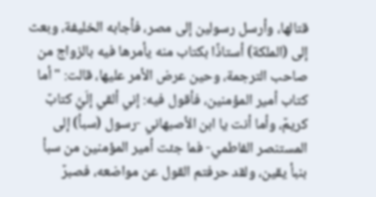قتالها، وأرسل رسولين إلى مصر، فأجابه الخليفة، وبعث إلى (الملكة) أستاذًا بكتاب منه يأمرها فيه بالزواج من صاحب الترجمة، وحين عرض الأمر عليها، قالت: "أما كتاب أمير المؤمنين، فأقول فيه: إني ألقي إلَيَّ كتابٌ كريمٌ، وأما أنت يا ابن الأصبهاني -رسول (سبأ) إلى المستنصر الفاطمي- فما جئت أمير المؤمنين من سبأ بنبأ يقين، ولقد حرفتم القول عن مواضعه، فصبرٌ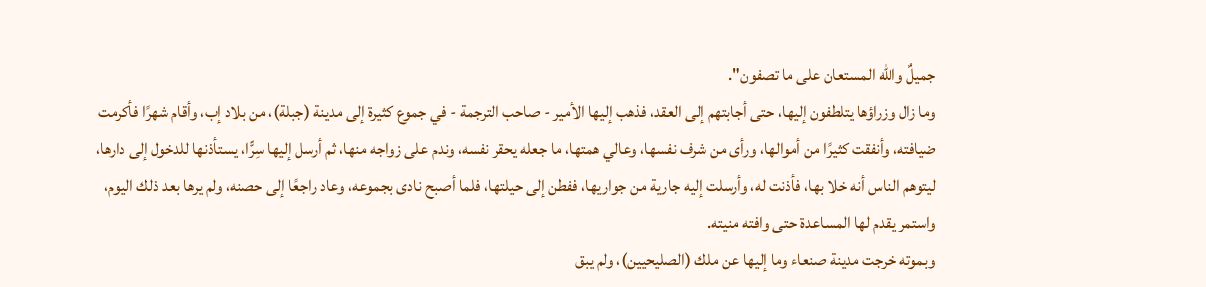جميلٌ والله المستعان على ما تصفون".
وما زال وزراؤها يتلطفون إليها، حتى أجابتهم إلى العقد، فذهب إليها الأمير - صاحب الترجمة - في جموع كثيرة إلى مدينة (جبلة)، من بلاد إب، وأقام شهرًا فأكرمت ضيافته، وأنفقت كثيرًا من أموالها، ورأى من شرف نفسها، وعالي همتها، ما جعله يحقر نفسه، وندم على زواجه منها، ثم أرسل إليها سِرًّا، يستأذنها للدخول إلى دارها، ليتوهم الناس أنه خلا بها، فأذنت له، وأرسلت إليه جارية من جواريها، ففطن إلى حيلتها، فلما أصبح نادى بجموعه، وعاد راجعًا إلى حصنه، ولم يرها بعد ذلك اليوم، واستمر يقدم لها المساعدة حتى وافته منيته.
وبموته خرجت مدينة صنعاء وما إليها عن ملك (الصليحيين)، ولم يبق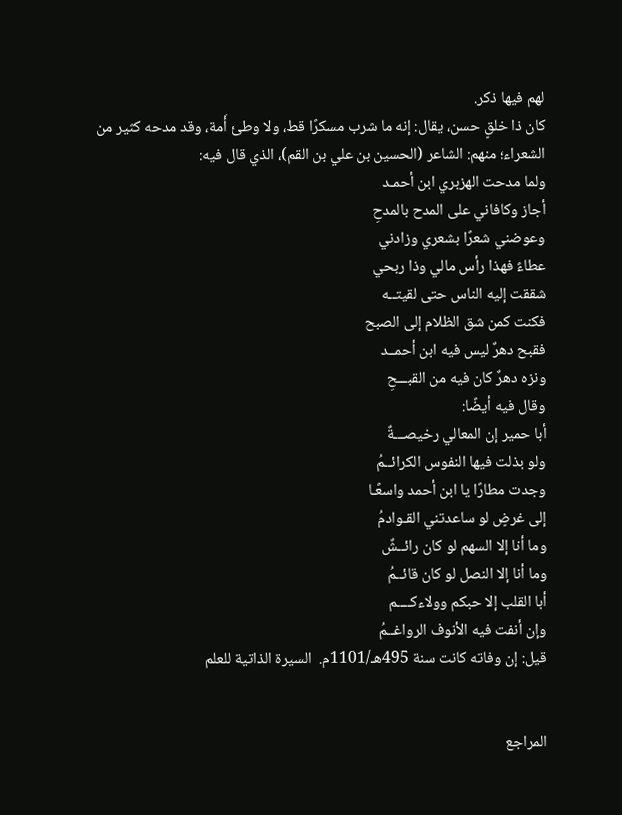لهم فيها ذكر.
كان ذا خلقٍ حسن، يقال: إنه ما شرب مسكرًا قط، ولا وطئ أَمة، وقد مدحه كثير من الشعراء؛ منهم: الشاعر (الحسين بن علي بن القم)، الذي قال فيه:
ولما مدحت الهزبري ابن أحمـد
أجاز وكافاني على المدح بالمدحِ
وعوضني شعرًا بشعري وزادني
عطاءً فهذا رأس مالي وذا ربحي
شققت إليه الناس حتى لقيتــه
فكنت كمن شق الظلام إلى الصبح
فقبح دهرٌ ليس فيه ابن أحمــد
ونزه دهرٌ كان فيه من القبـــحِ
وقال فيه أيضًا:
أبا حمير إن المعالي رخيصـــةٌ
ولو بذلت فيها النفوس الكرائــمُ
وجدت مطارًا يا ابن أحمد واسعًـا
إلى غرضٍ لو ساعدتني القـوادمُ
وما أنا إلا السهم لو كان رائــشٌ
وما أنا إلا النصل لو كان قائــمُ
أبا القلب إلا حبكم وولاءكــــم
وإن أنفت فيه الأنوف الرواغــمُ
قيل: إن وفاته كانت سنة 495هـ/1101م.  السيرة الذاتية للعلم


المراجع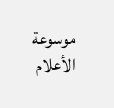موسوعة الأعلام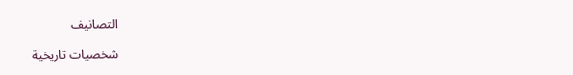التصانيف

شخصيات تاريخية